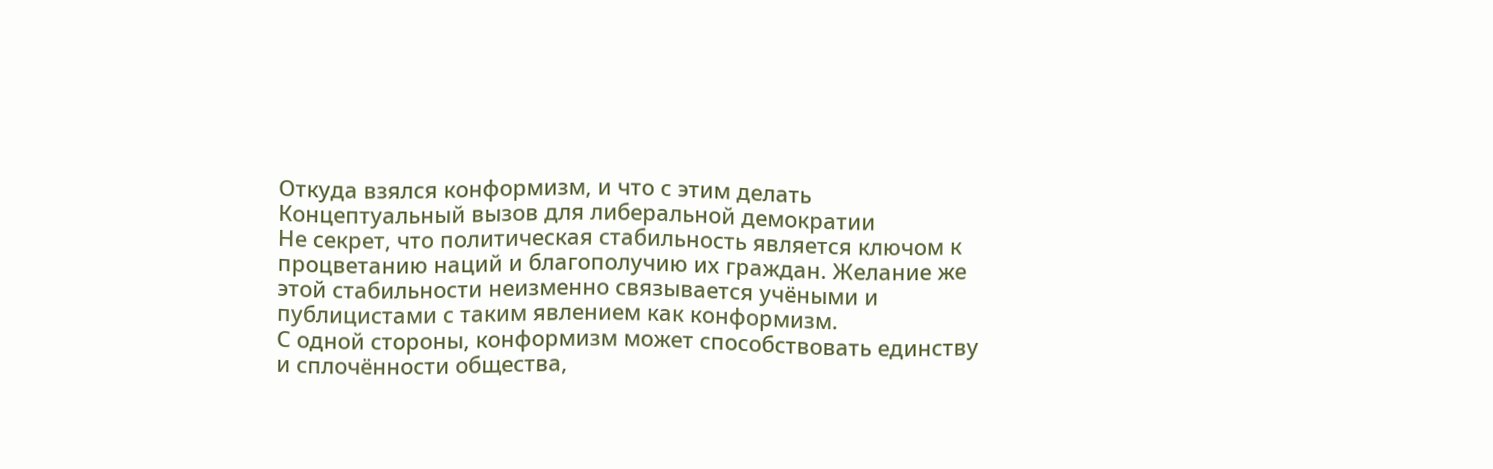Откуда взялся конформизм, и что с этим делать
Концептуальный вызов для либеральной демократии
Не секрет, что политическая стабильность является ключом к процветанию наций и благополучию их граждан. Желание же этой стабильности неизменно связывается учёными и публицистами с таким явлением как конформизм.
С одной стороны, конформизм может способствовать единству и сплочённости общества,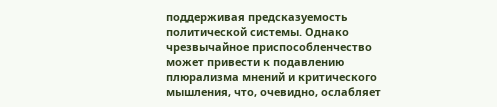поддерживая предсказуемость политической системы. Однако чрезвычайное приспособленчество может привести к подавлению плюрализма мнений и критического мышления, что, очевидно, ослабляет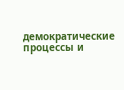демократические процессы и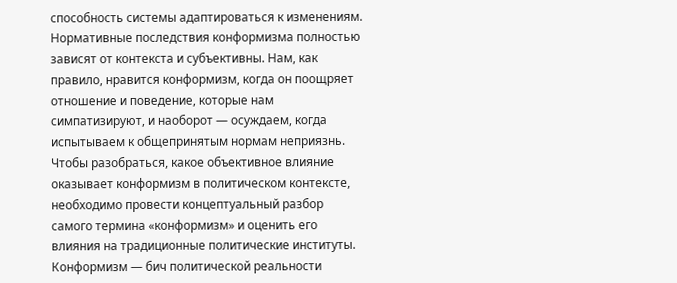способность системы адаптироваться к изменениям.
Нормативные последствия конформизма полностью зависят от контекста и субъективны. Нам, как правило, нравится конформизм, когда он поощряет отношение и поведение, которые нам симпатизируют, и наоборот — осуждаем, когда испытываем к общепринятым нормам неприязнь.
Чтобы разобраться, какое объективное влияние оказывает конформизм в политическом контексте, необходимо провести концептуальный разбор самого термина «конформизм» и оценить его влияния на традиционные политические институты.
Конформизм — бич политической реальности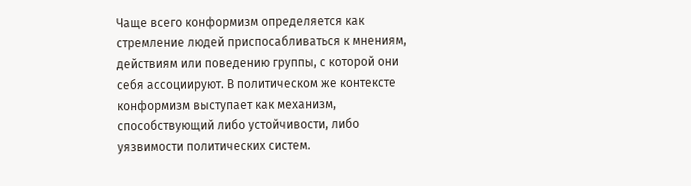Чаще всего конформизм определяется как стремление людей приспосабливаться к мнениям, действиям или поведению группы, с которой они себя ассоциируют. В политическом же контексте конформизм выступает как механизм, способствующий либо устойчивости, либо уязвимости политических систем.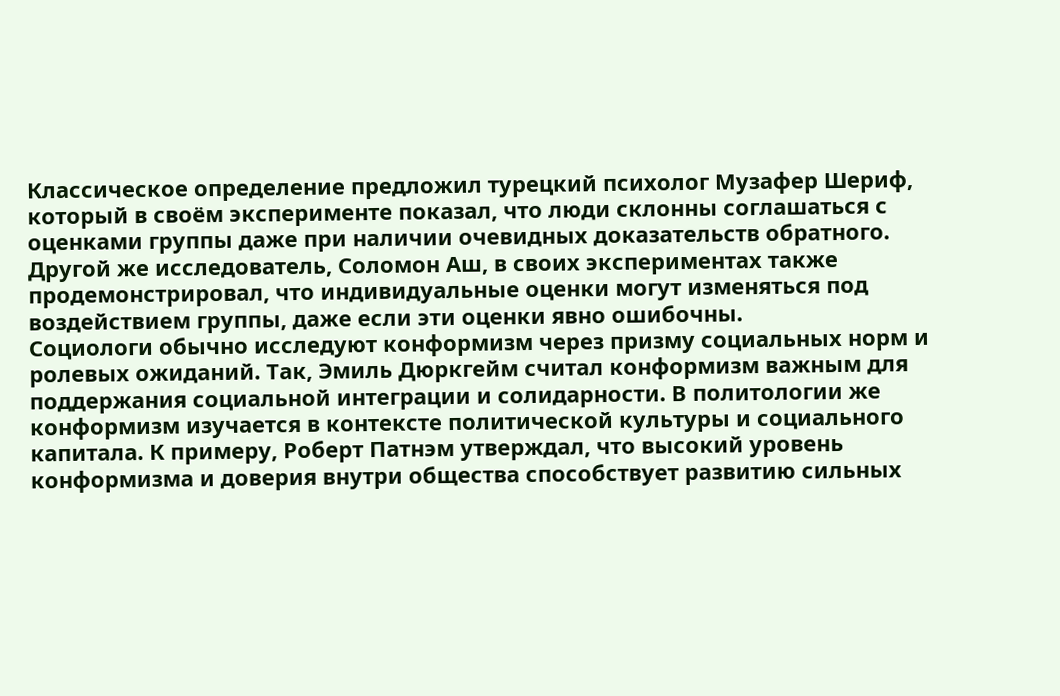Классическое определение предложил турецкий психолог Музафер Шериф, который в своём эксперименте показал, что люди склонны соглашаться с оценками группы даже при наличии очевидных доказательств обратного. Другой же исследователь, Соломон Аш, в своих экспериментах также продемонстрировал, что индивидуальные оценки могут изменяться под воздействием группы, даже если эти оценки явно ошибочны.
Социологи обычно исследуют конформизм через призму социальных норм и ролевых ожиданий. Так, Эмиль Дюркгейм считал конформизм важным для поддержания социальной интеграции и солидарности. В политологии же конформизм изучается в контексте политической культуры и социального капитала. К примеру, Роберт Патнэм утверждал, что высокий уровень конформизма и доверия внутри общества способствует развитию сильных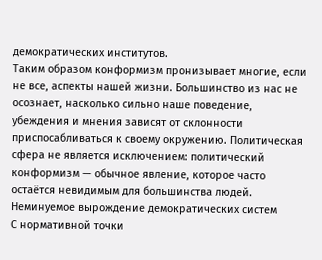демократических институтов.
Таким образом конформизм пронизывает многие, если не все, аспекты нашей жизни. Большинство из нас не осознает, насколько сильно наше поведение, убеждения и мнения зависят от склонности приспосабливаться к своему окружению. Политическая сфера не является исключением: политический конформизм — обычное явление, которое часто остаётся невидимым для большинства людей.
Неминуемое вырождение демократических систем
С нормативной точки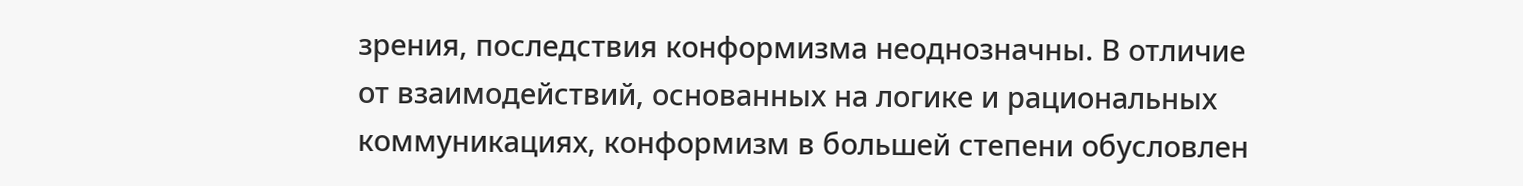зрения, последствия конформизма неоднозначны. В отличие от взаимодействий, основанных на логике и рациональных коммуникациях, конформизм в большей степени обусловлен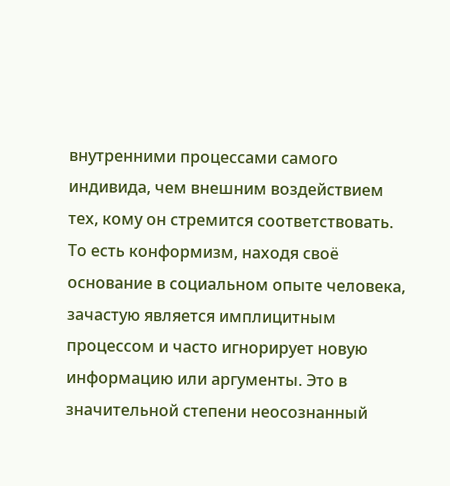внутренними процессами самого индивида, чем внешним воздействием тех, кому он стремится соответствовать.
То есть конформизм, находя своё основание в социальном опыте человека, зачастую является имплицитным процессом и часто игнорирует новую информацию или аргументы. Это в значительной степени неосознанный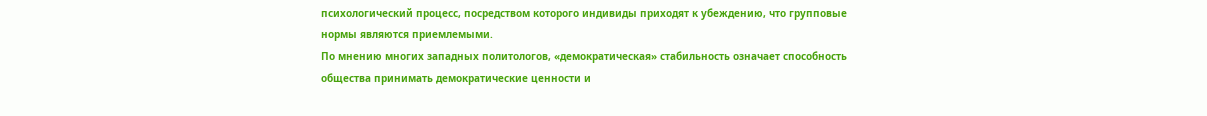психологический процесс, посредством которого индивиды приходят к убеждению, что групповые нормы являются приемлемыми.
По мнению многих западных политологов, «демократическая» стабильность означает способность общества принимать демократические ценности и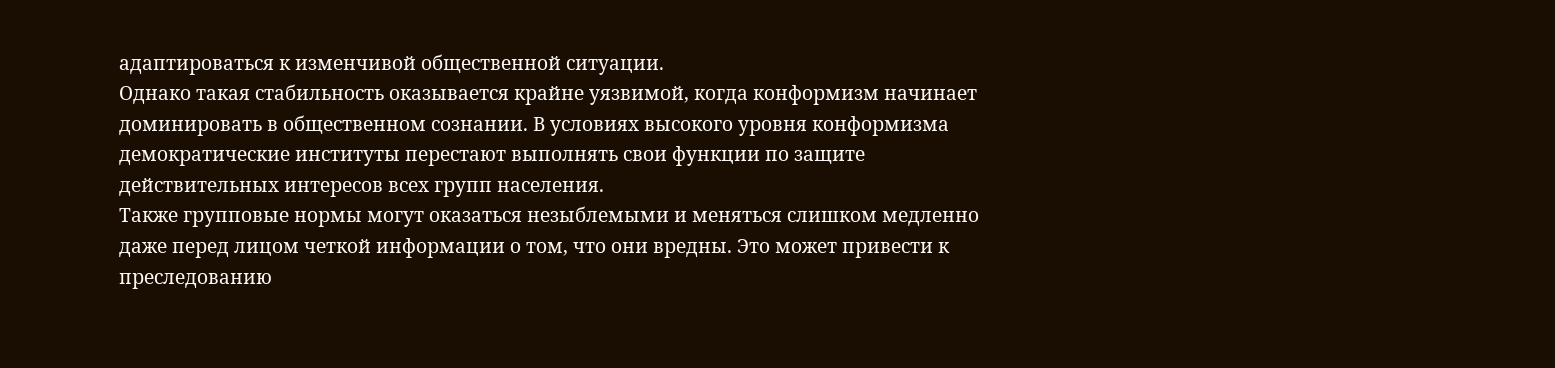адаптироваться к изменчивой общественной ситуации.
Однако такая стабильность оказывается крайне уязвимой, когда конформизм начинает доминировать в общественном сознании. В условиях высокого уровня конформизма демократические институты перестают выполнять свои функции по защите действительных интересов всех групп населения.
Также групповые нормы могут оказаться незыблемыми и меняться слишком медленно даже перед лицом четкой информации о том, что они вредны. Это может привести к преследованию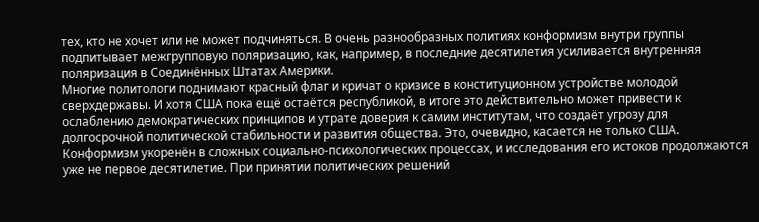тех, кто не хочет или не может подчиняться. В очень разнообразных политиях конформизм внутри группы подпитывает межгрупповую поляризацию, как, например, в последние десятилетия усиливается внутренняя поляризация в Соединённых Штатах Америки.
Многие политологи поднимают красный флаг и кричат о кризисе в конституционном устройстве молодой сверхдержавы. И хотя США пока ещё остаётся республикой, в итоге это действительно может привести к ослаблению демократических принципов и утрате доверия к самим институтам, что создаёт угрозу для долгосрочной политической стабильности и развития общества. Это, очевидно, касается не только США.
Конформизм укоренён в сложных социально-психологических процессах, и исследования его истоков продолжаются уже не первое десятилетие. При принятии политических решений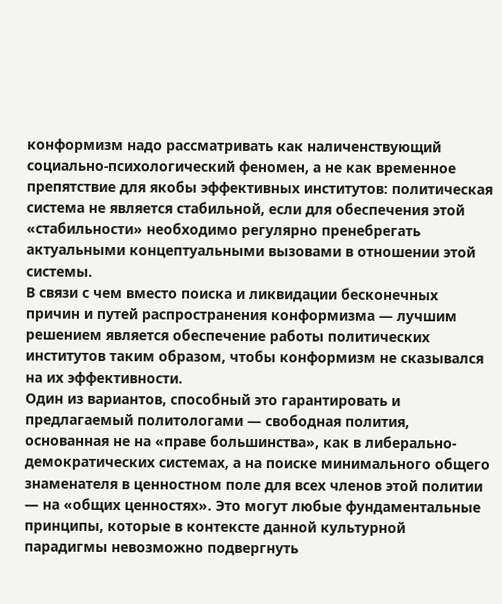конформизм надо рассматривать как наличенствующий социально-психологический феномен, а не как временное препятствие для якобы эффективных институтов: политическая система не является стабильной, если для обеспечения этой «стабильности» необходимо регулярно пренебрегать актуальными концептуальными вызовами в отношении этой системы.
В связи с чем вместо поиска и ликвидации бесконечных причин и путей распространения конформизма — лучшим решением является обеспечение работы политических институтов таким образом, чтобы конформизм не сказывался на их эффективности.
Один из вариантов, способный это гарантировать и предлагаемый политологами — свободная полития, основанная не на «праве большинства», как в либерально-демократических системах, а на поиске минимального общего знаменателя в ценностном поле для всех членов этой политии — на «общих ценностях». Это могут любые фундаментальные принципы, которые в контексте данной культурной парадигмы невозможно подвергнуть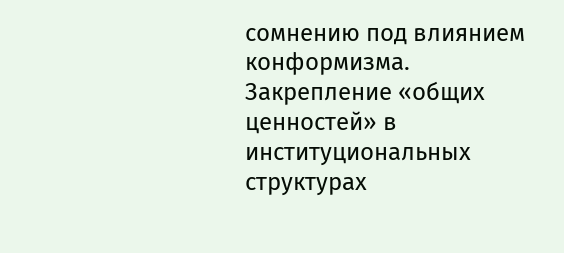сомнению под влиянием конформизма.
Закрепление «общих ценностей» в институциональных структурах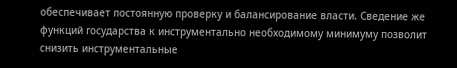обеспечивает постоянную проверку и балансирование власти. Сведение же функций государства к инструментально необходимому минимуму позволит снизить инструментальные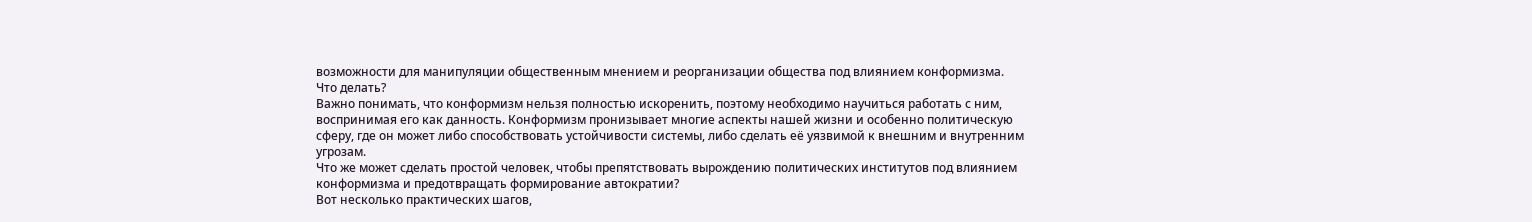возможности для манипуляции общественным мнением и реорганизации общества под влиянием конформизма.
Что делать?
Важно понимать, что конформизм нельзя полностью искоренить, поэтому необходимо научиться работать с ним, воспринимая его как данность. Конформизм пронизывает многие аспекты нашей жизни и особенно политическую сферу, где он может либо способствовать устойчивости системы, либо сделать её уязвимой к внешним и внутренним угрозам.
Что же может сделать простой человек, чтобы препятствовать вырождению политических институтов под влиянием конформизма и предотвращать формирование автократии?
Вот несколько практических шагов,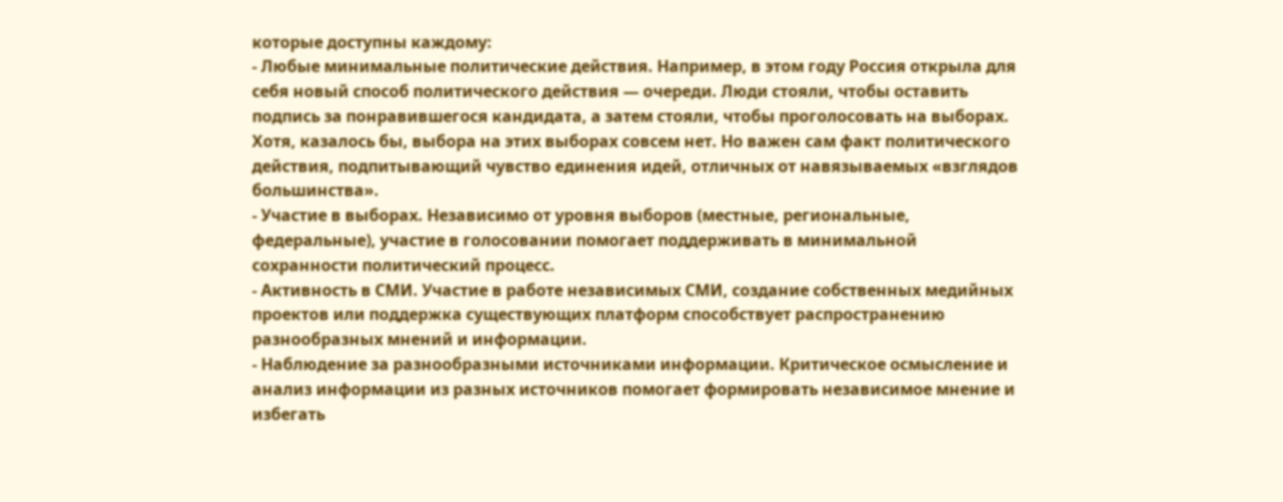которые доступны каждому:
- Любые минимальные политические действия. Например, в этом году Россия открыла для себя новый способ политического действия — очереди. Люди стояли, чтобы оставить подпись за понравившегося кандидата, а затем стояли, чтобы проголосовать на выборах. Хотя, казалось бы, выбора на этих выборах совсем нет. Но важен сам факт политического действия, подпитывающий чувство единения идей, отличных от навязываемых «взглядов большинства».
- Участие в выборах. Независимо от уровня выборов (местные, региональные, федеральные), участие в голосовании помогает поддерживать в минимальной сохранности политический процесс.
- Активность в СМИ. Участие в работе независимых СМИ, создание собственных медийных проектов или поддержка существующих платформ способствует распространению разнообразных мнений и информации.
- Наблюдение за разнообразными источниками информации. Критическое осмысление и анализ информации из разных источников помогает формировать независимое мнение и избегать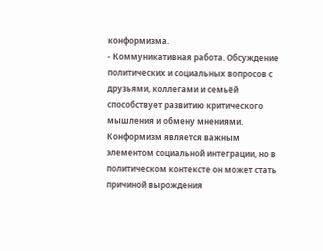конформизма.
- Коммуникативная работа. Обсуждение политических и социальных вопросов с друзьями, коллегами и семьёй способствует развитию критического мышления и обмену мнениями.
Конформизм является важным элементом социальной интеграции, но в политическом контексте он может стать причиной вырождения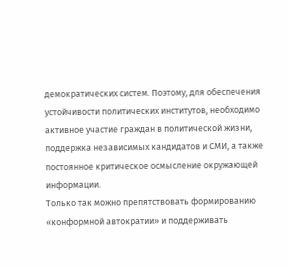демократических систем. Поэтому, для обеспечения устойчивости политических институтов, необходимо активное участие граждан в политической жизни, поддержка независимых кандидатов и СМИ, а также постоянное критическое осмысление окружающей информации.
Только так можно препятствовать формированию «конформной автократии» и поддерживать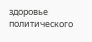здоровье политического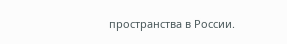пространства в России.